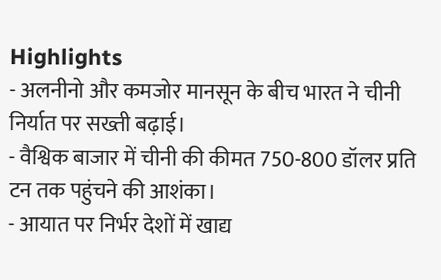Highlights
- अलनीनो और कमजोर मानसून के बीच भारत ने चीनी निर्यात पर सख्ती बढ़ाई।
- वैश्विक बाजार में चीनी की कीमत 750-800 डॉलर प्रति टन तक पहुंचने की आशंका।
- आयात पर निर्भर देशों में खाद्य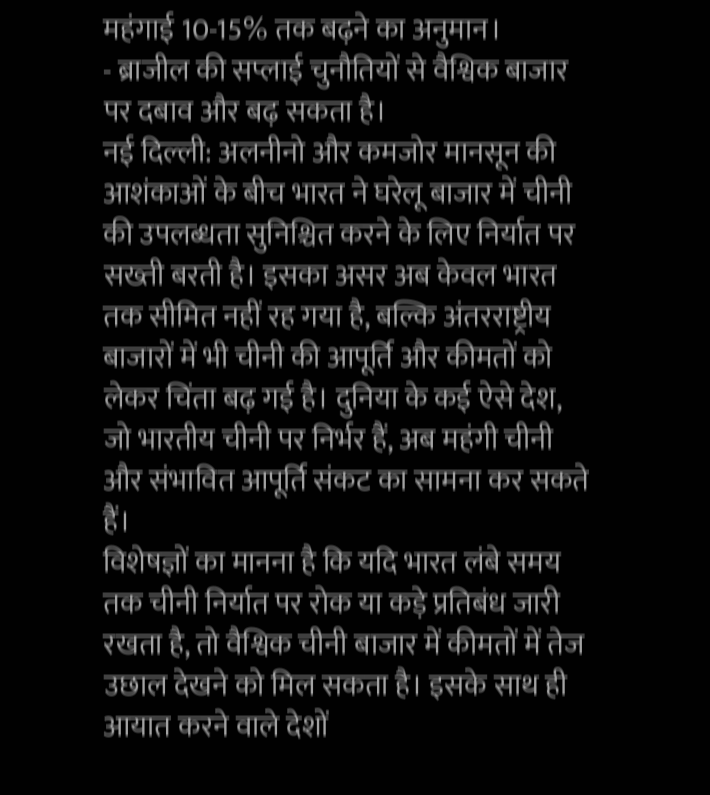महंगाई 10-15% तक बढ़ने का अनुमान।
- ब्राजील की सप्लाई चुनौतियों से वैश्विक बाजार पर दबाव और बढ़ सकता है।
नई दिल्ली: अलनीनो और कमजोर मानसून की आशंकाओं के बीच भारत ने घरेलू बाजार में चीनी की उपलब्धता सुनिश्चित करने के लिए निर्यात पर सख्ती बरती है। इसका असर अब केवल भारत तक सीमित नहीं रह गया है, बल्कि अंतरराष्ट्रीय बाजारों में भी चीनी की आपूर्ति और कीमतों को लेकर चिंता बढ़ गई है। दुनिया के कई ऐसे देश, जो भारतीय चीनी पर निर्भर हैं, अब महंगी चीनी और संभावित आपूर्ति संकट का सामना कर सकते हैं।
विशेषज्ञों का मानना है कि यदि भारत लंबे समय तक चीनी निर्यात पर रोक या कड़े प्रतिबंध जारी रखता है, तो वैश्विक चीनी बाजार में कीमतों में तेज उछाल देखने को मिल सकता है। इसके साथ ही आयात करने वाले देशों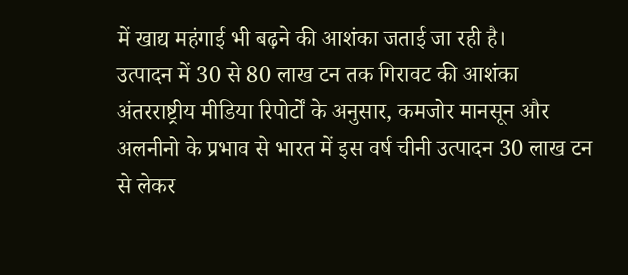में खाद्य महंगाई भी बढ़ने की आशंका जताई जा रही है।
उत्पादन में 30 से 80 लाख टन तक गिरावट की आशंका
अंतरराष्ट्रीय मीडिया रिपोर्टों के अनुसार, कमजोर मानसून और अलनीनो के प्रभाव से भारत में इस वर्ष चीनी उत्पादन 30 लाख टन से लेकर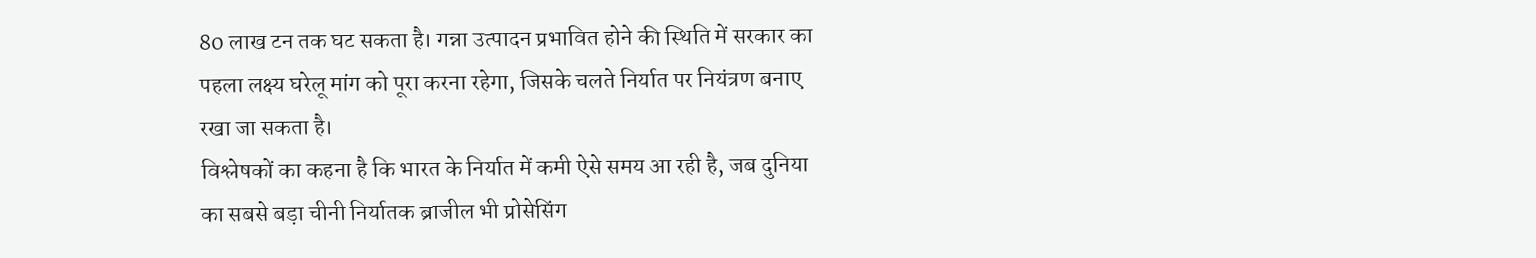80 लाख टन तक घट सकता है। गन्ना उत्पादन प्रभावित होने की स्थिति में सरकार का पहला लक्ष्य घरेलू मांग को पूरा करना रहेगा, जिसके चलते निर्यात पर नियंत्रण बनाए रखा जा सकता है।
विश्लेषकों का कहना है कि भारत के निर्यात में कमी ऐसे समय आ रही है, जब दुनिया का सबसे बड़ा चीनी निर्यातक ब्राजील भी प्रोसेसिंग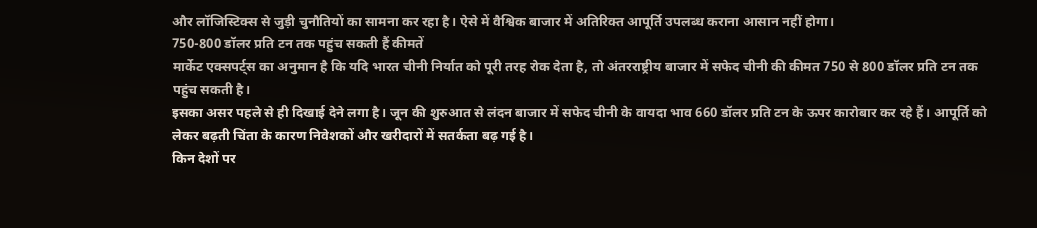और लॉजिस्टिक्स से जुड़ी चुनौतियों का सामना कर रहा है। ऐसे में वैश्विक बाजार में अतिरिक्त आपूर्ति उपलब्ध कराना आसान नहीं होगा।
750-800 डॉलर प्रति टन तक पहुंच सकती हैं कीमतें
मार्केट एक्सपर्ट्स का अनुमान है कि यदि भारत चीनी निर्यात को पूरी तरह रोक देता है, तो अंतरराष्ट्रीय बाजार में सफेद चीनी की कीमत 750 से 800 डॉलर प्रति टन तक पहुंच सकती है।
इसका असर पहले से ही दिखाई देने लगा है। जून की शुरुआत से लंदन बाजार में सफेद चीनी के वायदा भाव 660 डॉलर प्रति टन के ऊपर कारोबार कर रहे हैं। आपूर्ति को लेकर बढ़ती चिंता के कारण निवेशकों और खरीदारों में सतर्कता बढ़ गई है।
किन देशों पर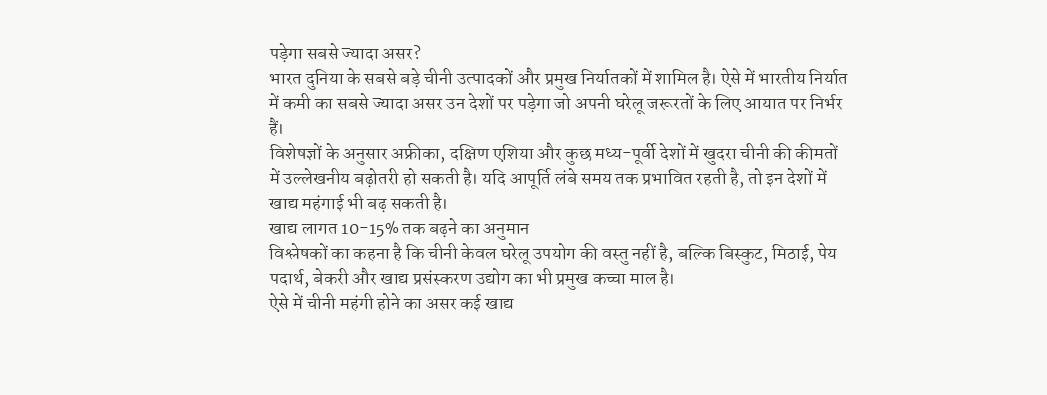पड़ेगा सबसे ज्यादा असर?
भारत दुनिया के सबसे बड़े चीनी उत्पादकों और प्रमुख निर्यातकों में शामिल है। ऐसे में भारतीय निर्यात में कमी का सबसे ज्यादा असर उन देशों पर पड़ेगा जो अपनी घरेलू जरूरतों के लिए आयात पर निर्भर हैं।
विशेषज्ञों के अनुसार अफ्रीका, दक्षिण एशिया और कुछ मध्य-पूर्वी देशों में खुदरा चीनी की कीमतों में उल्लेखनीय बढ़ोतरी हो सकती है। यदि आपूर्ति लंबे समय तक प्रभावित रहती है, तो इन देशों में खाद्य महंगाई भी बढ़ सकती है।
खाद्य लागत 10-15% तक बढ़ने का अनुमान
विश्लेषकों का कहना है कि चीनी केवल घरेलू उपयोग की वस्तु नहीं है, बल्कि बिस्कुट, मिठाई, पेय पदार्थ, बेकरी और खाद्य प्रसंस्करण उद्योग का भी प्रमुख कच्चा माल है।
ऐसे में चीनी महंगी होने का असर कई खाद्य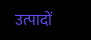उत्पादों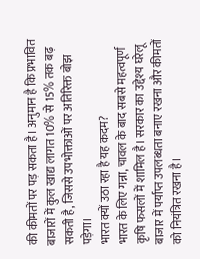की कीमतों पर पड़ सकता है। अनुमान है कि प्रभावित बाजारों में कुल खाद्य लागत 10% से 15% तक बढ़ सकती है, जिससे उपभोक्ताओं पर अतिरिक्त बोझ पड़ेगा।
भारत क्यों उठा रहा है यह कदम?
भारत के लिए गन्ना, चावल के बाद सबसे महत्वपूर्ण कृषि फसलों में शामिल है। सरकार का उद्देश्य घरेलू बाजार में पर्याप्त उपलब्धता बनाए रखना और कीमतों को नियंत्रित रखना है।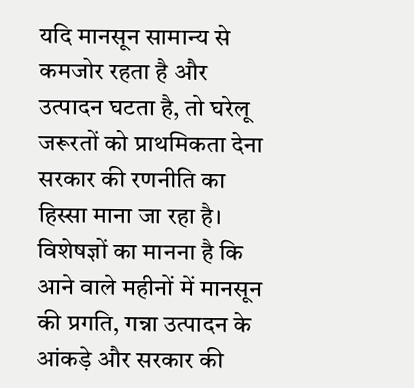यदि मानसून सामान्य से कमजोर रहता है और उत्पादन घटता है, तो घरेलू जरूरतों को प्राथमिकता देना सरकार की रणनीति का हिस्सा माना जा रहा है।
विशेषज्ञों का मानना है कि आने वाले महीनों में मानसून की प्रगति, गन्ना उत्पादन के आंकड़े और सरकार की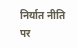निर्यात नीति पर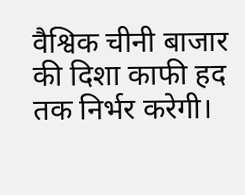वैश्विक चीनी बाजार की दिशा काफी हद तक निर्भर करेगी।